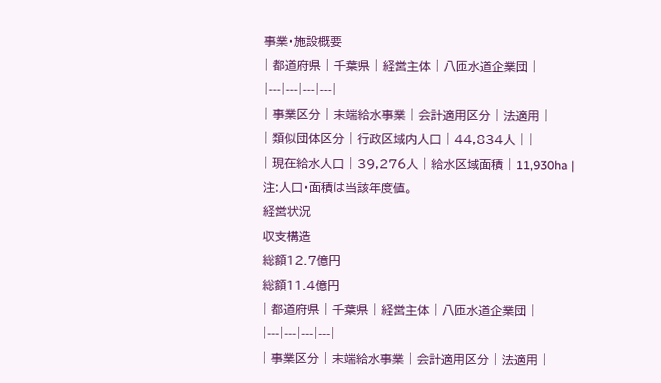事業・施設概要
| 都道府県 | 千葉県 | 経営主体 | 八匝水道企業団 |
|---|---|---|---|
| 事業区分 | 末端給水事業 | 会計適用区分 | 法適用 |
| 類似団体区分 | 行政区域内人口 | 44,834人 | |
| 現在給水人口 | 39,276人 | 給水区域面積 | 11,930ha |
注:人口・面積は当該年度値。
経営状況
収支構造
総額12.7億円
総額11.4億円
| 都道府県 | 千葉県 | 経営主体 | 八匝水道企業団 |
|---|---|---|---|
| 事業区分 | 末端給水事業 | 会計適用区分 | 法適用 |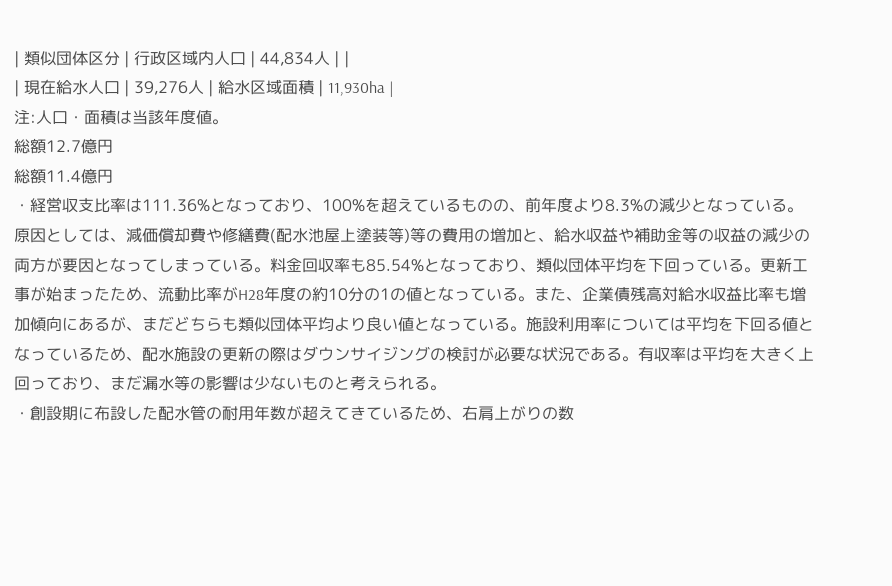| 類似団体区分 | 行政区域内人口 | 44,834人 | |
| 現在給水人口 | 39,276人 | 給水区域面積 | 11,930ha |
注:人口・面積は当該年度値。
総額12.7億円
総額11.4億円
・経営収支比率は111.36%となっており、100%を超えているものの、前年度より8.3%の減少となっている。原因としては、減価償却費や修繕費(配水池屋上塗装等)等の費用の増加と、給水収益や補助金等の収益の減少の両方が要因となってしまっている。料金回収率も85.54%となっており、類似団体平均を下回っている。更新工事が始まったため、流動比率がH28年度の約10分の1の値となっている。また、企業債残高対給水収益比率も増加傾向にあるが、まだどちらも類似団体平均より良い値となっている。施設利用率については平均を下回る値となっているため、配水施設の更新の際はダウンサイジングの検討が必要な状況である。有収率は平均を大きく上回っており、まだ漏水等の影響は少ないものと考えられる。
・創設期に布設した配水管の耐用年数が超えてきているため、右肩上がりの数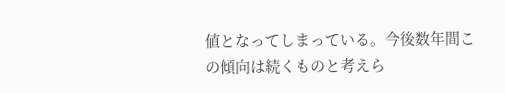値となってしまっている。今後数年間この傾向は続くものと考えら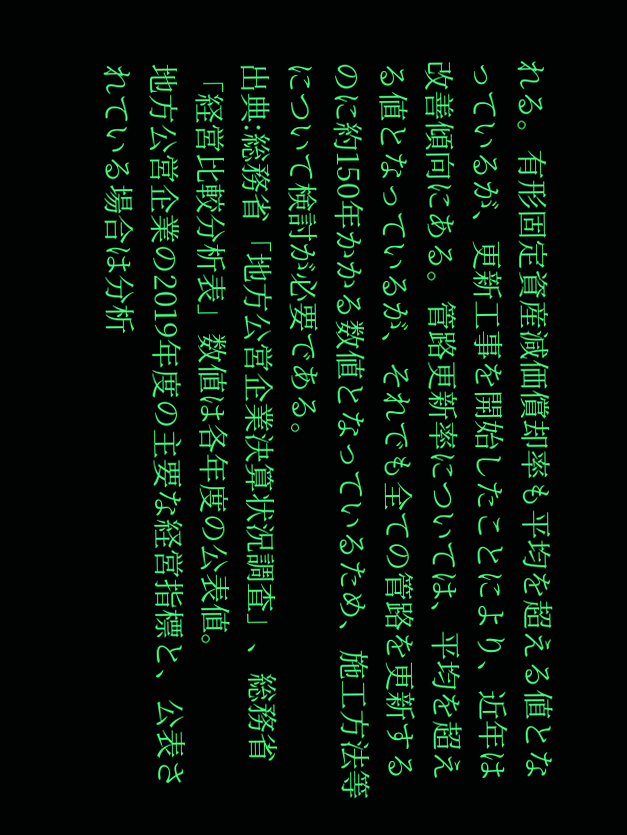れる。有形固定資産減価償却率も平均を超える値となっているが、更新工事を開始したことにより、近年は改善傾向にある。管路更新率については、平均を超える値となっているが、それでも全ての管路を更新するのに約150年かかる数値となっているため、施工方法等について検討が必要である。
出典:総務省「地方公営企業決算状況調査」、総務省「経営比較分析表」数値は各年度の公表値。
地方公営企業の2019年度の主要な経営指標と、公表されている場合は分析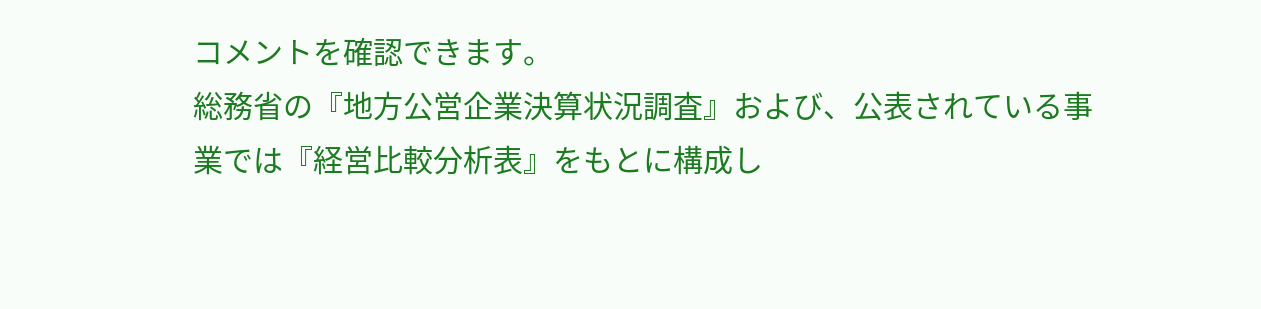コメントを確認できます。
総務省の『地方公営企業決算状況調査』および、公表されている事業では『経営比較分析表』をもとに構成し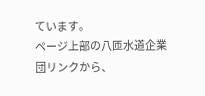ています。
ページ上部の八匝水道企業団リンクから、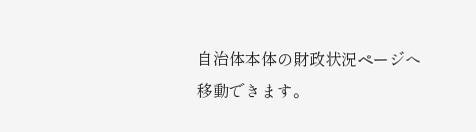自治体本体の財政状況ページへ移動できます。